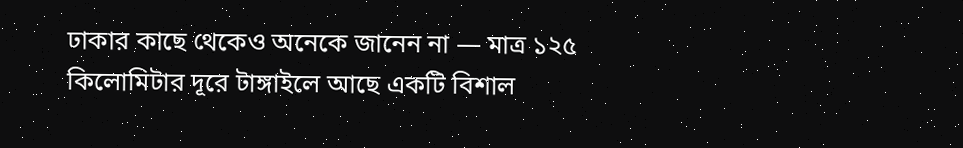ঢাকার কাছে থেকেও অনেকে জানেন না — মাত্র ১২৫ কিলোমিটার দূরে টাঙ্গাইলে আছে একটি বিশাল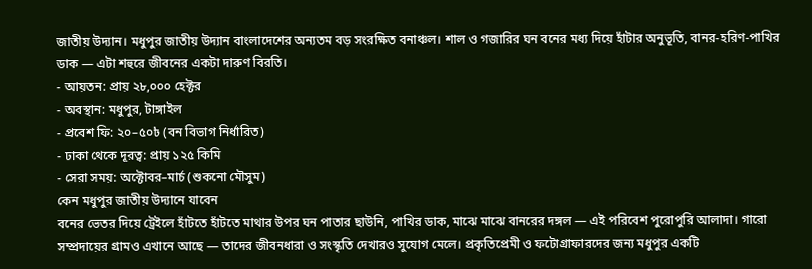জাতীয় উদ্যান। মধুপুর জাতীয় উদ্যান বাংলাদেশের অন্যতম বড় সংরক্ষিত বনাঞ্চল। শাল ও গজারির ঘন বনের মধ্য দিয়ে হাঁটার অনুভূতি, বানর-হরিণ-পাখির ডাক — এটা শহুরে জীবনের একটা দারুণ বিরতি।
- আয়তন: প্রায় ২৮,০০০ হেক্টর
- অবস্থান: মধুপুর, টাঙ্গাইল
- প্রবেশ ফি: ২০–৫০৳ (বন বিভাগ নির্ধারিত)
- ঢাকা থেকে দূরত্ব: প্রায় ১২৫ কিমি
- সেরা সময়: অক্টোবর–মার্চ (শুকনো মৌসুম)
কেন মধুপুর জাতীয় উদ্যানে যাবেন
বনের ভেতর দিয়ে ট্রেইলে হাঁটতে হাঁটতে মাথার উপর ঘন পাতার ছাউনি, পাখির ডাক, মাঝে মাঝে বানরের দঙ্গল — এই পরিবেশ পুরোপুরি আলাদা। গারো সম্প্রদায়ের গ্রামও এখানে আছে — তাদের জীবনধারা ও সংস্কৃতি দেখারও সুযোগ মেলে। প্রকৃতিপ্রেমী ও ফটোগ্রাফারদের জন্য মধুপুর একটি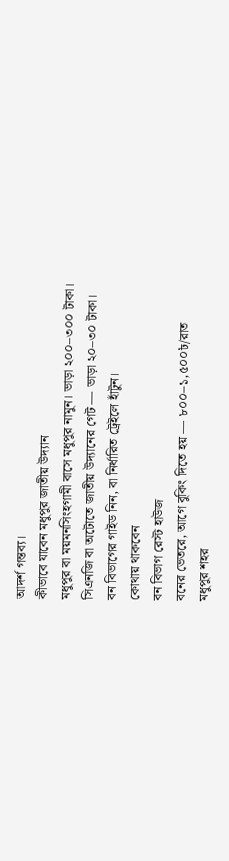আদর্শ গন্তব্য।
কীভাবে যাবেন মধুপুর জাতীয় উদ্যান
মধুপুর বা ময়মনসিংহগামী বাসে মধুপুর নামুন। ভাড়া ২০০–৩০০ টাকা।
সিএনজি বা অটোতে জাতীয় উদ্যানের গেট — ভাড়া ২০–৩০ টাকা।
বন বিভাগের গাইড নিন, বা নির্ধারিত ট্রেইলে হাঁটুন।
কোথায় থাকবেন
বন বিভাগ রেস্ট হাউজ
বনের ভেতরে, আগে বুকিং দিতে হয় — ৮০০–১,৫০০৳/রাত
মধুপুর শহর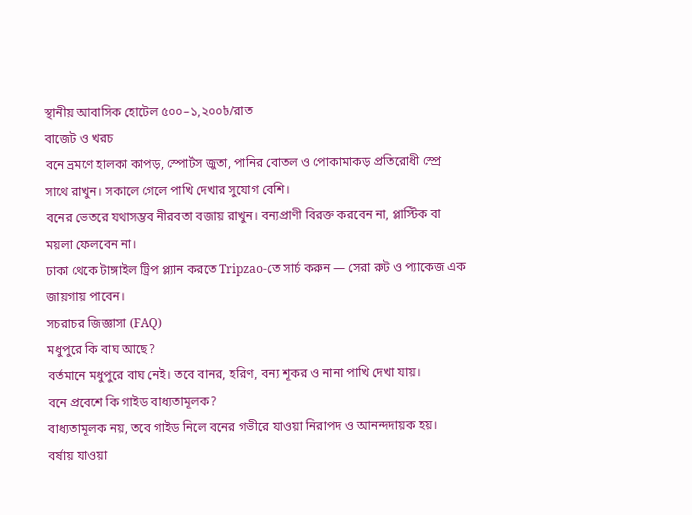স্থানীয় আবাসিক হোটেল ৫০০–১,২০০৳/রাত
বাজেট ও খরচ
বনে ভ্রমণে হালকা কাপড়, স্পোর্টস জুতা, পানির বোতল ও পোকামাকড় প্রতিরোধী স্প্রে সাথে রাখুন। সকালে গেলে পাখি দেখার সুযোগ বেশি।
বনের ভেতরে যথাসম্ভব নীরবতা বজায় রাখুন। বন্যপ্রাণী বিরক্ত করবেন না, প্লাস্টিক বা ময়লা ফেলবেন না।
ঢাকা থেকে টাঙ্গাইল ট্রিপ প্ল্যান করতে Tripzao-তে সার্চ করুন — সেরা রুট ও প্যাকেজ এক জায়গায় পাবেন।
সচরাচর জিজ্ঞাসা (FAQ)
মধুপুরে কি বাঘ আছে?
বর্তমানে মধুপুরে বাঘ নেই। তবে বানর, হরিণ, বন্য শূকর ও নানা পাখি দেখা যায়।
বনে প্রবেশে কি গাইড বাধ্যতামূলক?
বাধ্যতামূলক নয়, তবে গাইড নিলে বনের গভীরে যাওয়া নিরাপদ ও আনন্দদায়ক হয়।
বর্ষায় যাওয়া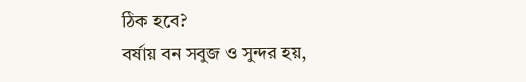ঠিক হবে?
বর্ষায় বন সবুজ ও সুন্দর হয়,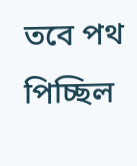তবে পথ পিচ্ছিল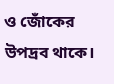ও জোঁকের উপদ্রব থাকে।